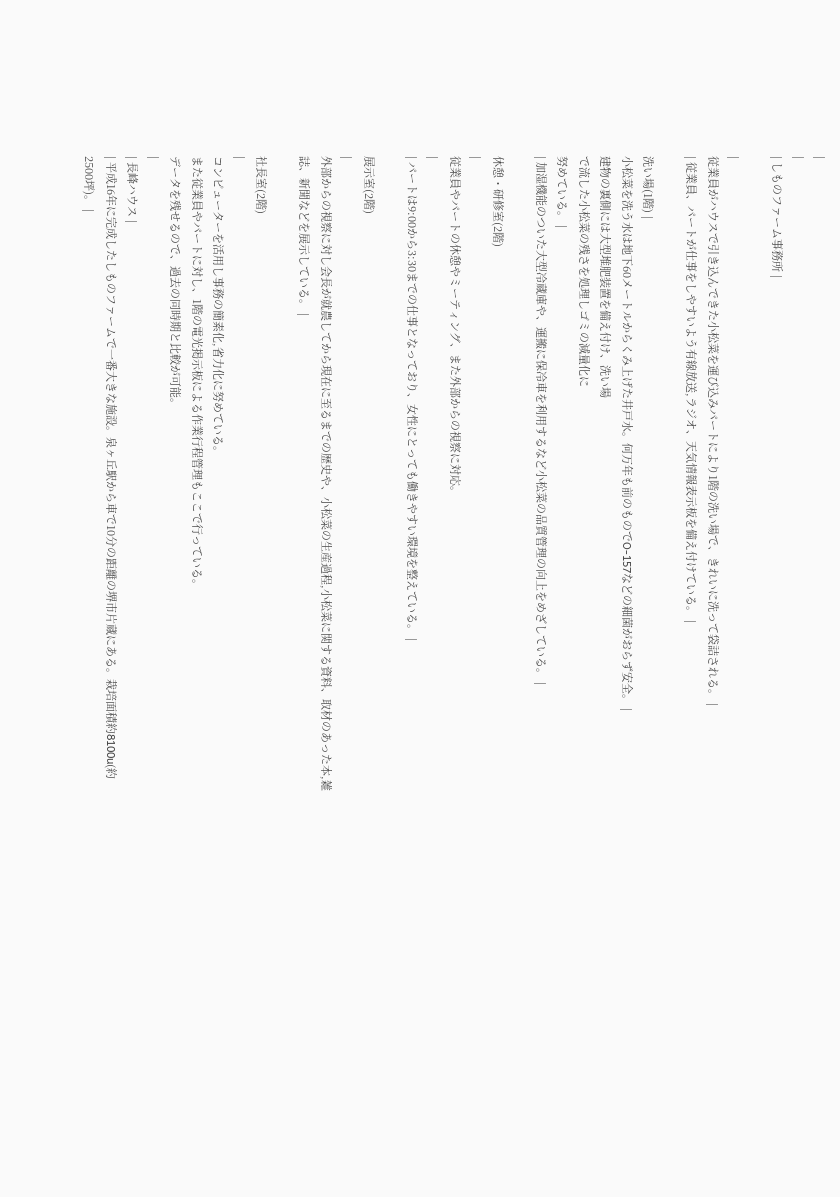|
|
| しものファーム事務所 |

|
従業員がハウスで引き込んできた小松菜を運び込みパートにより1階の洗い場で、きれいに洗って袋詰される。 |
| 従業員、パートが仕事をしやすいよう有線放送,ラジオ、天気情報表示板を備え付けている。 |

洗い場(1階) |
小松菜を洗う水は地下60メートルからくみ上げた井戸水。何万年も前のものでO-157などの細菌がおらず安全。 |
建物の裏側には大型堆肥装置を備え付け、洗い場
で流した小松菜の残さを処理しゴミの減量化に
努めている。 |
| 加湿機能のついた大型冷蔵庫や、運搬に保冷車を利用するなど小松菜の品質管理の向上をめざしている。 |

休憩・研修室(2階)
|
従業員やパートの休憩やミーティング、また外部からの視察に対応。
|
| パートは9:00から3:30までの仕事となっており、女性にとっても働きやすい環境を整えている。 |

展示室(2階)
|
外部からの視察に対し会長が就農してから現在に至るまでの歴史や、小松菜の生産過程,小松菜に関する資料、取材のあった本,雑誌、新聞などを展示している。 |

社長室(2階)
|
コンピューターを活用し事務の簡素化,省力化に努めている。
また従業員やパートに対し、1階の電光掲示板による作業行程管理もここで行っている。
データを残せるので、過去の同時期と比較が可能。
|
| 長峰ハウス |
| 平成16年に完成したしものファームで一番大きな施設。泉ヶ丘駅から車で10分の距離の堺市片蔵にある。栽培面積約8100u(約2500坪)。 |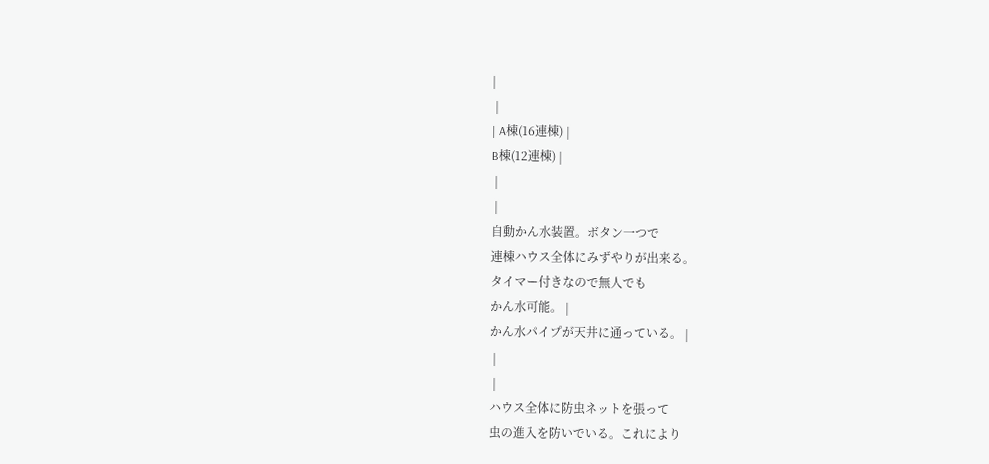|
 |
| A棟(16連棟) |
B棟(12連棟) |
 |
 |
自動かん水装置。ボタン一つで
連棟ハウス全体にみずやりが出来る。
タイマー付きなので無人でも
かん水可能。 |
かん水パイプが天井に通っている。 |
 |
 |
ハウス全体に防虫ネットを張って
虫の進入を防いでいる。これにより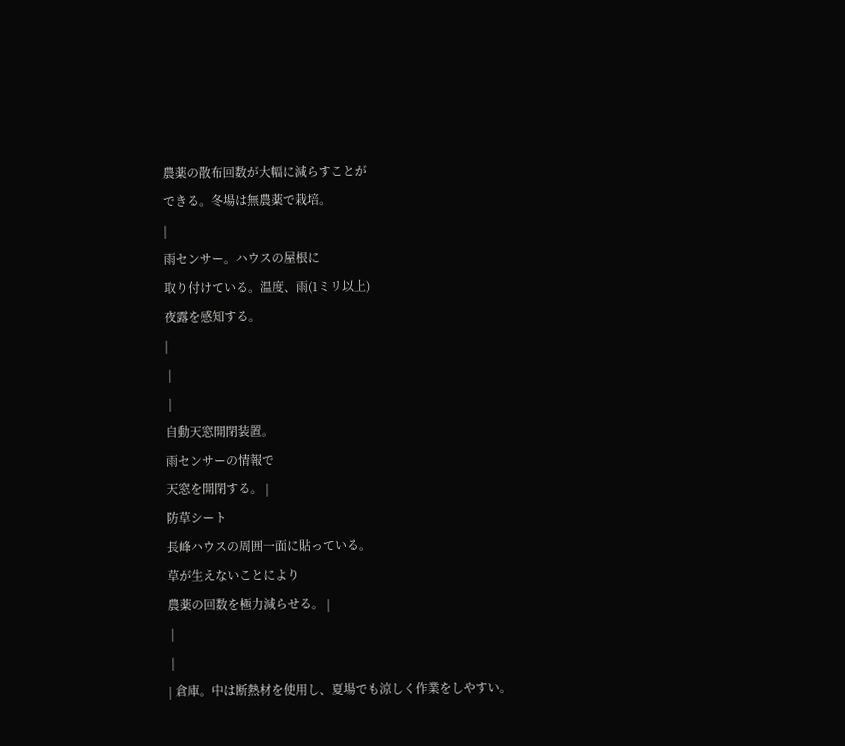農薬の散布回数が大幅に減らすことが
できる。冬場は無農薬で栽培。
|
雨センサー。ハウスの屋根に
取り付けている。温度、雨(1ミリ以上)
夜露を感知する。
|
 |
 |
自動天窓開閉装置。
雨センサーの情報で
天窓を開閉する。 |
防草シート
長峰ハウスの周囲一面に貼っている。
草が生えないことにより
農薬の回数を極力減らせる。 |
 |
 |
| 倉庫。中は断熱材を使用し、夏場でも涼しく作業をしやすい。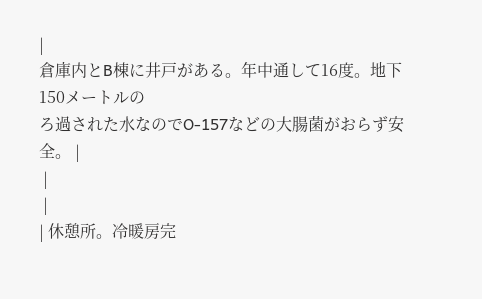|
倉庫内とB棟に井戸がある。年中通して16度。地下150メートルの
ろ過された水なのでO-157などの大腸菌がおらず安全。 |
 |
 |
| 休憩所。冷暖房完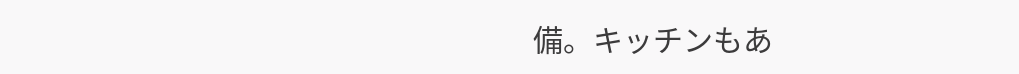備。キッチンもあ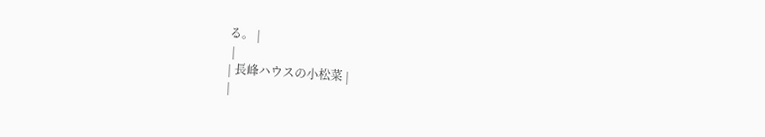る。 |
 |
| 長峰ハウスの小松菜 |
|